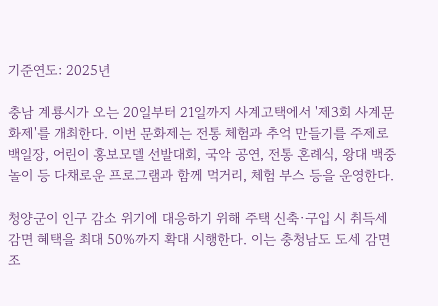기준연도: 2025년

충남 계룡시가 오는 20일부터 21일까지 사계고택에서 '제3회 사계문화제'를 개최한다. 이번 문화제는 전통 체험과 추억 만들기를 주제로 백일장, 어린이 홍보모델 선발대회, 국악 공연, 전통 혼례식, 왕대 백중놀이 등 다채로운 프로그램과 함께 먹거리, 체험 부스 등을 운영한다.

청양군이 인구 감소 위기에 대응하기 위해 주택 신축·구입 시 취득세 감면 혜택을 최대 50%까지 확대 시행한다. 이는 충청남도 도세 감면 조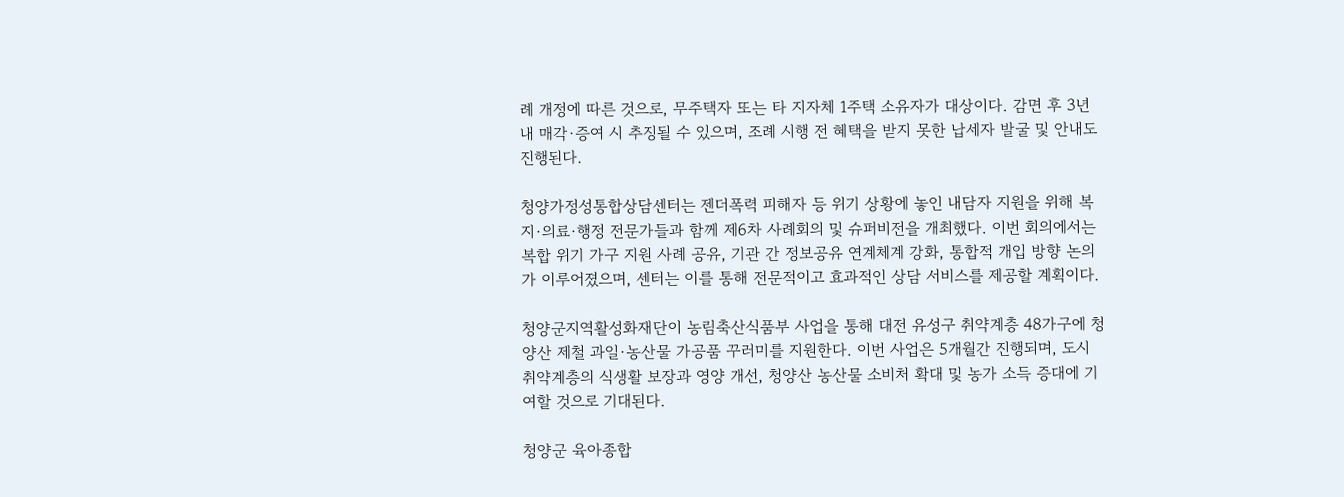례 개정에 따른 것으로, 무주택자 또는 타 지자체 1주택 소유자가 대상이다. 감면 후 3년 내 매각·증여 시 추징될 수 있으며, 조례 시행 전 혜택을 받지 못한 납세자 발굴 및 안내도 진행된다.

청양가정성통합상담센터는 젠더폭력 피해자 등 위기 상황에 놓인 내담자 지원을 위해 복지·의료·행정 전문가들과 함께 제6차 사례회의 및 슈퍼비전을 개최했다. 이번 회의에서는 복합 위기 가구 지원 사례 공유, 기관 간 정보공유 연계체계 강화, 통합적 개입 방향 논의가 이루어졌으며, 센터는 이를 통해 전문적이고 효과적인 상담 서비스를 제공할 계획이다.

청양군지역활성화재단이 농림축산식품부 사업을 통해 대전 유성구 취약계층 48가구에 청양산 제철 과일·농산물 가공품 꾸러미를 지원한다. 이번 사업은 5개월간 진행되며, 도시 취약계층의 식생활 보장과 영양 개선, 청양산 농산물 소비처 확대 및 농가 소득 증대에 기여할 것으로 기대된다.

청양군 육아종합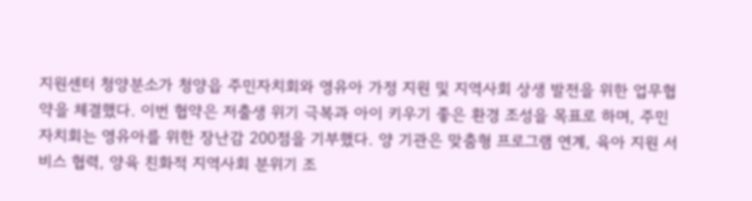지원센터 청양분소가 청양읍 주민자치회와 영유아 가정 지원 및 지역사회 상생 발전을 위한 업무협약을 체결했다. 이번 협약은 저출생 위기 극복과 아이 키우기 좋은 환경 조성을 목표로 하며, 주민자치회는 영유아를 위한 장난감 200점을 기부했다. 양 기관은 맞춤형 프로그램 연계, 육아 지원 서비스 협력, 양육 친화적 지역사회 분위기 조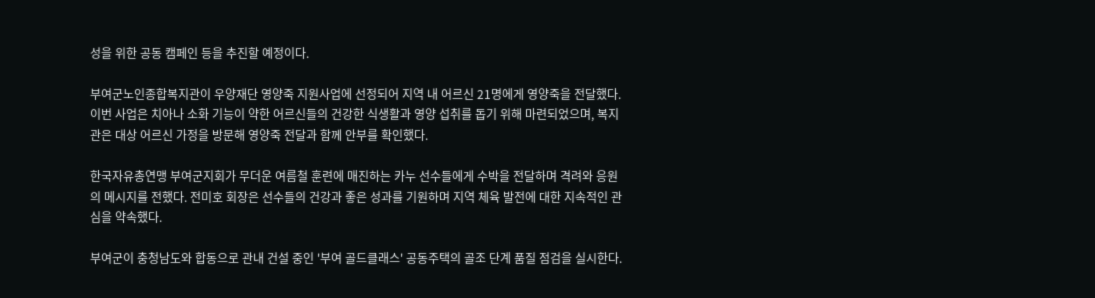성을 위한 공동 캠페인 등을 추진할 예정이다.

부여군노인종합복지관이 우양재단 영양죽 지원사업에 선정되어 지역 내 어르신 21명에게 영양죽을 전달했다. 이번 사업은 치아나 소화 기능이 약한 어르신들의 건강한 식생활과 영양 섭취를 돕기 위해 마련되었으며, 복지관은 대상 어르신 가정을 방문해 영양죽 전달과 함께 안부를 확인했다.

한국자유총연맹 부여군지회가 무더운 여름철 훈련에 매진하는 카누 선수들에게 수박을 전달하며 격려와 응원의 메시지를 전했다. 전미호 회장은 선수들의 건강과 좋은 성과를 기원하며 지역 체육 발전에 대한 지속적인 관심을 약속했다.

부여군이 충청남도와 합동으로 관내 건설 중인 '부여 골드클래스' 공동주택의 골조 단계 품질 점검을 실시한다.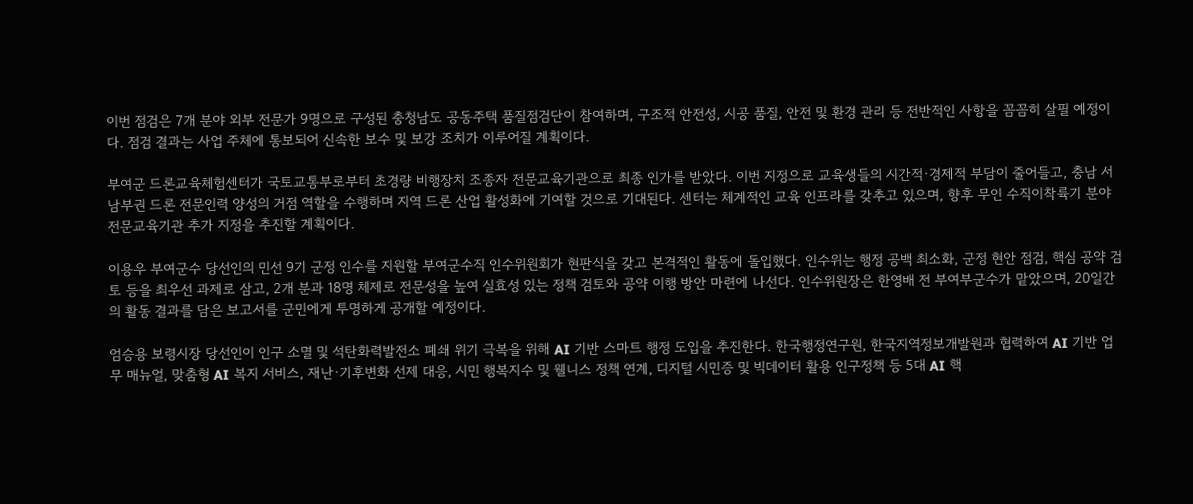이번 점검은 7개 분야 외부 전문가 9명으로 구성된 충청남도 공동주택 품질점검단이 참여하며, 구조적 안전성, 시공 품질, 안전 및 환경 관리 등 전반적인 사항을 꼼꼼히 살필 예정이다. 점검 결과는 사업 주체에 통보되어 신속한 보수 및 보강 조치가 이루어질 계획이다.

부여군 드론교육체험센터가 국토교통부로부터 초경량 비행장치 조종자 전문교육기관으로 최종 인가를 받았다. 이번 지정으로 교육생들의 시간적·경제적 부담이 줄어들고, 충남 서남부권 드론 전문인력 양성의 거점 역할을 수행하며 지역 드론 산업 활성화에 기여할 것으로 기대된다. 센터는 체계적인 교육 인프라를 갖추고 있으며, 향후 무인 수직이착륙기 분야 전문교육기관 추가 지정을 추진할 계획이다.

이용우 부여군수 당선인의 민선 9기 군정 인수를 지원할 부여군수직 인수위원회가 현판식을 갖고 본격적인 활동에 돌입했다. 인수위는 행정 공백 최소화, 군정 현안 점검, 핵심 공약 검토 등을 최우선 과제로 삼고, 2개 분과 18명 체제로 전문성을 높여 실효성 있는 정책 검토와 공약 이행 방안 마련에 나선다. 인수위원장은 한영배 전 부여부군수가 맡았으며, 20일간의 활동 결과를 담은 보고서를 군민에게 투명하게 공개할 예정이다.

엄승용 보령시장 당선인이 인구 소멸 및 석탄화력발전소 폐쇄 위기 극복을 위해 AI 기반 스마트 행정 도입을 추진한다. 한국행정연구원, 한국지역정보개발원과 협력하여 AI 기반 업무 매뉴얼, 맞춤형 AI 복지 서비스, 재난·기후변화 선제 대응, 시민 행복지수 및 웰니스 정책 연계, 디지털 시민증 및 빅데이터 활용 인구정책 등 5대 AI 핵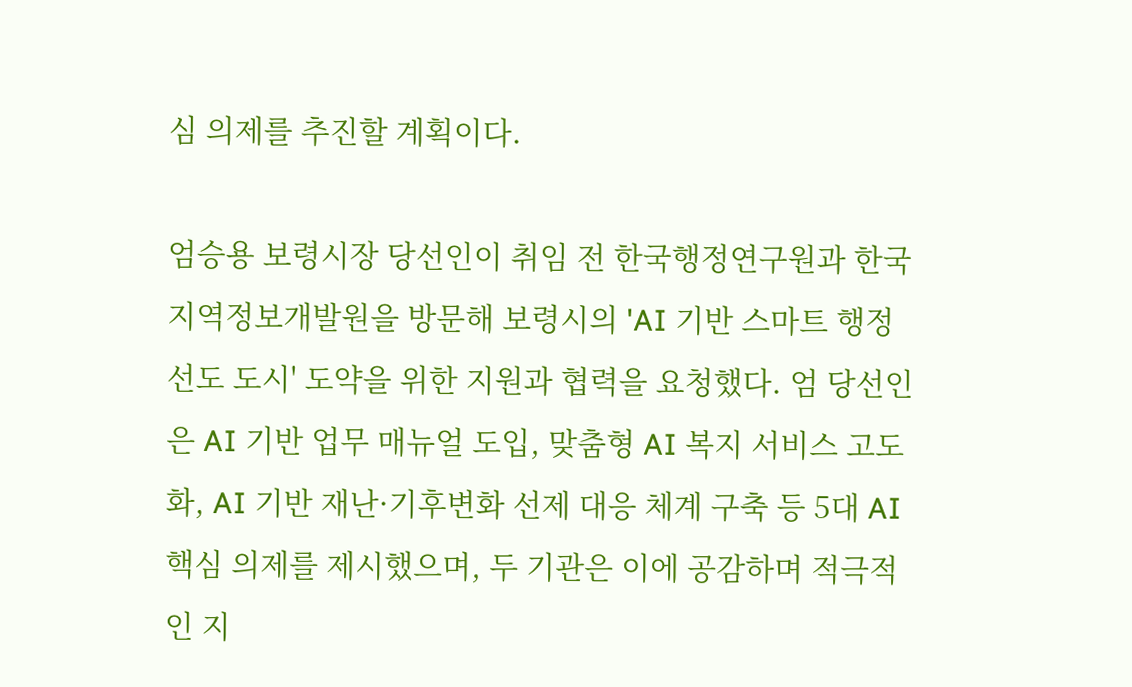심 의제를 추진할 계획이다.

엄승용 보령시장 당선인이 취임 전 한국행정연구원과 한국지역정보개발원을 방문해 보령시의 'AI 기반 스마트 행정 선도 도시' 도약을 위한 지원과 협력을 요청했다. 엄 당선인은 AI 기반 업무 매뉴얼 도입, 맞춤형 AI 복지 서비스 고도화, AI 기반 재난·기후변화 선제 대응 체계 구축 등 5대 AI 핵심 의제를 제시했으며, 두 기관은 이에 공감하며 적극적인 지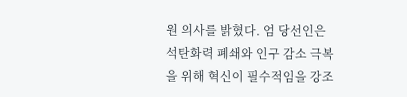원 의사를 밝혔다. 엄 당선인은 석탄화력 폐쇄와 인구 감소 극복을 위해 혁신이 필수적임을 강조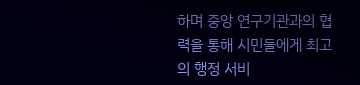하며 중앙 연구기관과의 협력을 통해 시민들에게 최고의 행정 서비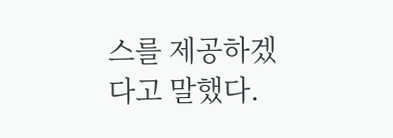스를 제공하겠다고 말했다.